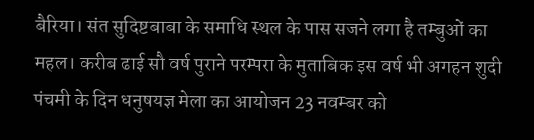बैरिया। संत सुदिष्टबाबा के समाधि स्थल के पास सजने लगा है तम्बुओं का महल। करीब ढाई सौ वर्ष पुराने परम्परा के मुताबिक इस वर्ष भी अगहन शुदी पंचमी के दिन धनुषयज्ञ मेला का आयोजन 23 नवम्बर को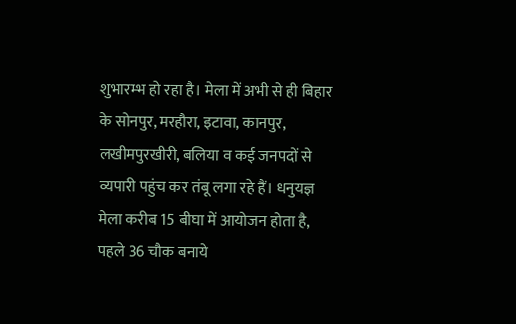शुभारम्भ हो रहा है। मेला में अभी से ही बिहार के सोनपुर, मरहौरा, इटावा, कानपुर, लखीमपुरखीरी, बलिया व कई जनपदों से व्यपारी पहुंच कर तंबू लगा रहे हैं। धनुयज्ञ मेला करीब 15 बीघा में आयोजन होता है, पहले 36 चौक बनाये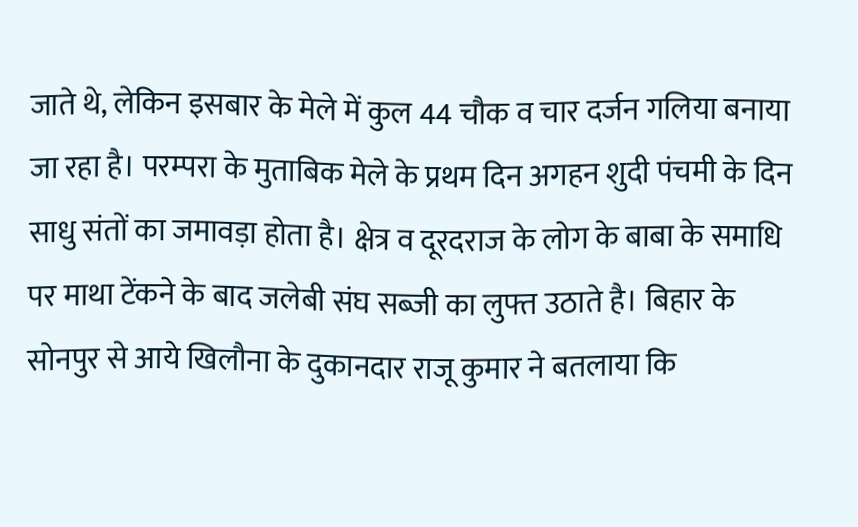जाते थे, लेकिन इसबार के मेले में कुल 44 चौक व चार दर्जन गलिया बनाया जा रहा है। परम्परा के मुताबिक मेले के प्रथम दिन अगहन शुदी पंचमी के दिन साधु संतों का जमावड़ा होता है। क्षेत्र व दूरदराज के लोग के बाबा के समाधि पर माथा टेंकने के बाद जलेबी संघ सब्जी का लुफ्त उठाते है। बिहार के सोनपुर से आये खिलौना के दुकानदार राजू कुमार ने बतलाया कि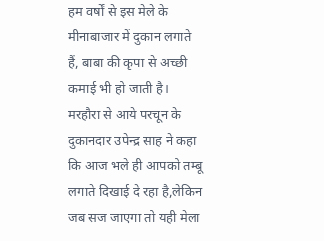हम वर्षों से इस मेले के मीनाबाजार में दुकान लगाते हैं, बाबा की कृपा से अच्छी कमाई भी हो जाती है। मरहौरा से आये परचून के दुकानदार उपेन्द्र साह ने कहा कि आज भले ही आपको तम्बू लगाते दिखाई दे रहा है,लेकिन जब सज जाएगा तो यही मेला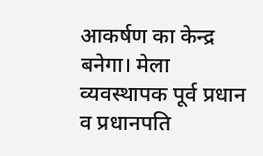आकर्षण का केन्द्र बनेगा। मेला व्यवस्थापक पूर्व प्रधान व प्रधानपति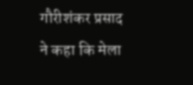गौरीशंकर प्रसाद ने कहा कि मेला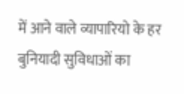में आने वाले व्यापारियो के हर बुनियादी सुविधाओं का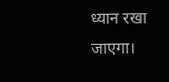ध्यान रखा जाएगा।